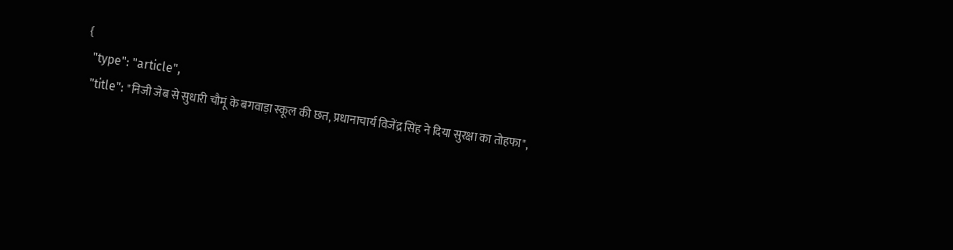{
  "type": "article",
  "title": "निजी जेब से सुधारी चौमूं के बगवाड़ा स्कूल की छत, प्रधानाचार्य विजेंद्र सिंह ने दिया सुरक्षा का तोहफा",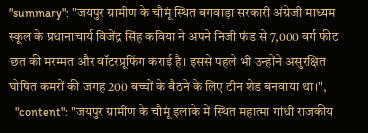"summary": "जयपुर ग्रामीण के चौमूं स्थित बगवाड़ा सरकारी अंग्रेजी माध्यम स्कूल के प्रधानाचार्य विजेंद्र सिंह कविया ने अपने निजी फंड से 7,000 वर्ग फीट छत की मरम्मत और वॉटरप्रूफिंग कराई है। इससे पहले भी उन्होंने असुरक्षित घोषित कमरों की जगह 200 बच्चों के बैठने के लिए टीन शेड बनवाया था।",
  "content": "जयपुर ग्रामीण के चौमूं इलाके में स्थित महात्मा गांधी राजकीय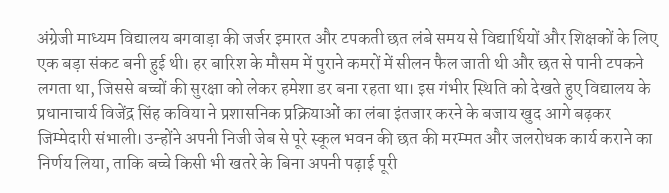अंग्रेजी माध्यम विद्यालय बगवाड़ा की जर्जर इमारत और टपकती छत लंबे समय से विद्यार्थियों और शिक्षकों के लिए एक बड़ा संकट बनी हुई थी। हर बारिश के मौसम में पुराने कमरों में सीलन फैल जाती थी और छत से पानी टपकने लगता था, जिससे बच्चों की सुरक्षा को लेकर हमेशा डर बना रहता था। इस गंभीर स्थिति को देखते हुए विद्यालय के प्रधानाचार्य विजेंद्र सिंह कविया ने प्रशासनिक प्रक्रियाओं का लंबा इंतजार करने के बजाय खुद आगे बढ़कर जिम्मेदारी संभाली। उन्होंने अपनी निजी जेब से पूरे स्कूल भवन की छत की मरम्मत और जलरोधक कार्य कराने का निर्णय लिया, ताकि बच्चे किसी भी खतरे के बिना अपनी पढ़ाई पूरी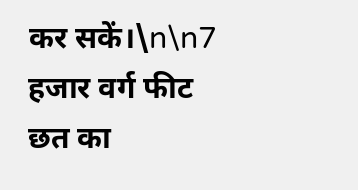कर सकें।\n\n7 हजार वर्ग फीट छत का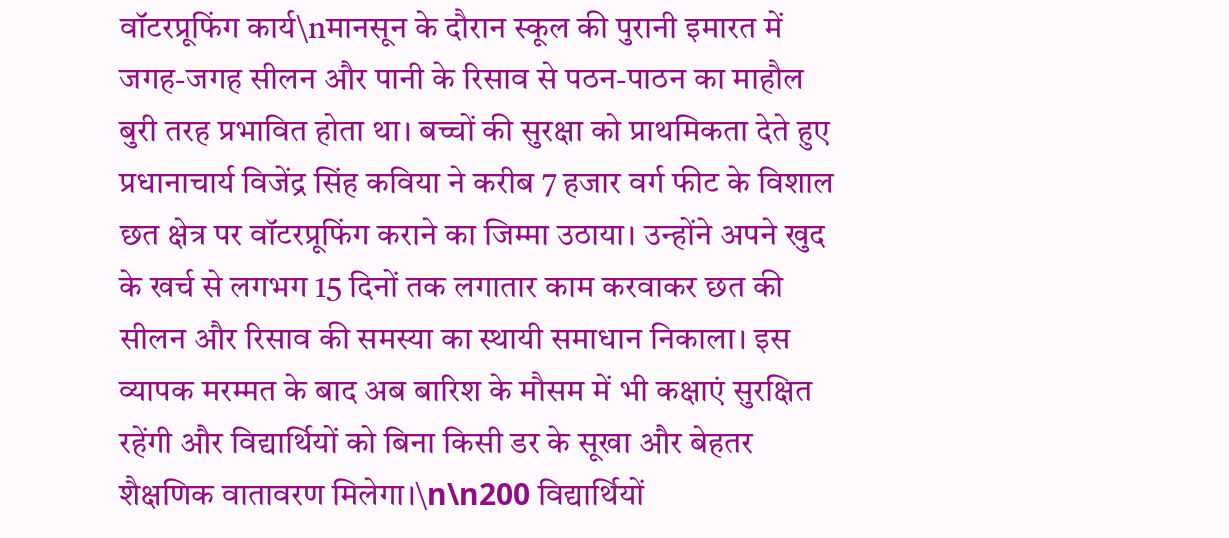वॉटरप्रूफिंग कार्य\nमानसून के दौरान स्कूल की पुरानी इमारत में जगह-जगह सीलन और पानी के रिसाव से पठन-पाठन का माहौल बुरी तरह प्रभावित होता था। बच्चों की सुरक्षा को प्राथमिकता देते हुए प्रधानाचार्य विजेंद्र सिंह कविया ने करीब 7 हजार वर्ग फीट के विशाल छत क्षेत्र पर वॉटरप्रूफिंग कराने का जिम्मा उठाया। उन्होंने अपने खुद के खर्च से लगभग 15 दिनों तक लगातार काम करवाकर छत की सीलन और रिसाव की समस्या का स्थायी समाधान निकाला। इस व्यापक मरम्मत के बाद अब बारिश के मौसम में भी कक्षाएं सुरक्षित रहेंगी और विद्यार्थियों को बिना किसी डर के सूखा और बेहतर शैक्षणिक वातावरण मिलेगा।\n\n200 विद्यार्थियों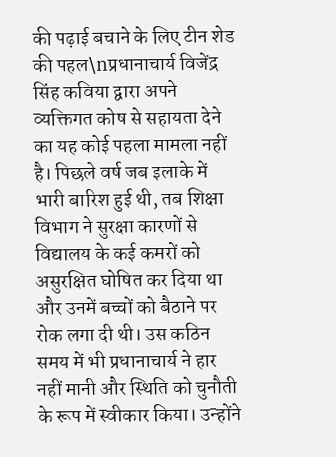की पढ़ाई बचाने के लिए टीन शेड की पहल\nप्रधानाचार्य विजेंद्र सिंह कविया द्वारा अपने व्यक्तिगत कोष से सहायता देने का यह कोई पहला मामला नहीं है। पिछले वर्ष जब इलाके में भारी बारिश हुई थी, तब शिक्षा विभाग ने सुरक्षा कारणों से विद्यालय के कई कमरों को असुरक्षित घोषित कर दिया था और उनमें बच्चों को बैठाने पर रोक लगा दी थी। उस कठिन समय में भी प्रधानाचार्य ने हार नहीं मानी और स्थिति को चुनौती के रूप में स्वीकार किया। उन्होंने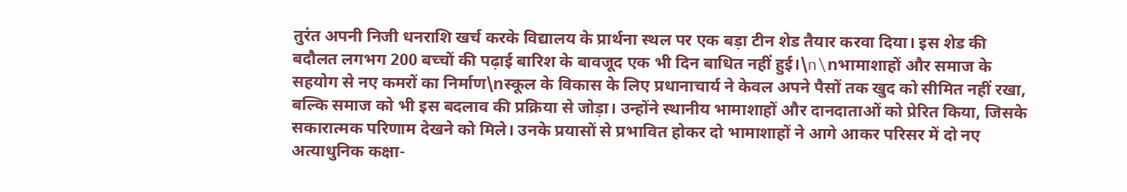तुरंत अपनी निजी धनराशि खर्च करके विद्यालय के प्रार्थना स्थल पर एक बड़ा टीन शेड तैयार करवा दिया। इस शेड की बदौलत लगभग 200 बच्चों की पढ़ाई बारिश के बावजूद एक भी दिन बाधित नहीं हुई।\n\nभामाशाहों और समाज के सहयोग से नए कमरों का निर्माण\nस्कूल के विकास के लिए प्रधानाचार्य ने केवल अपने पैसों तक खुद को सीमित नहीं रखा, बल्कि समाज को भी इस बदलाव की प्रक्रिया से जोड़ा। उन्होंने स्थानीय भामाशाहों और दानदाताओं को प्रेरित किया, जिसके सकारात्मक परिणाम देखने को मिले। उनके प्रयासों से प्रभावित होकर दो भामाशाहों ने आगे आकर परिसर में दो नए अत्याधुनिक कक्षा-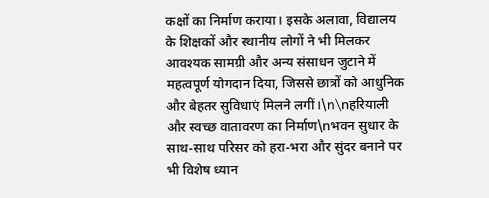कक्षों का निर्माण कराया। इसके अलावा, विद्यालय के शिक्षकों और स्थानीय लोगों ने भी मिलकर आवश्यक सामग्री और अन्य संसाधन जुटाने में महत्वपूर्ण योगदान दिया, जिससे छात्रों को आधुनिक और बेहतर सुविधाएं मिलने लगीं।\n\nहरियाली और स्वच्छ वातावरण का निर्माण\nभवन सुधार के साथ-साथ परिसर को हरा-भरा और सुंदर बनाने पर भी विशेष ध्यान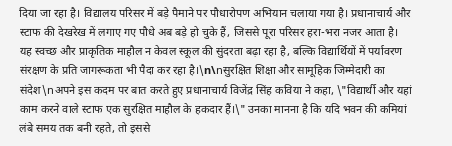दिया जा रहा है। विद्यालय परिसर में बड़े पैमाने पर पौधारोपण अभियान चलाया गया है। प्रधानाचार्य और स्टाफ की देखरेख में लगाए गए पौधे अब बड़े हो चुके हैं, जिससे पूरा परिसर हरा-भरा नजर आता है। यह स्वच्छ और प्राकृतिक माहौल न केवल स्कूल की सुंदरता बढ़ा रहा है, बल्कि विद्यार्थियों में पर्यावरण संरक्षण के प्रति जागरूकता भी पैदा कर रहा है।\n\nसुरक्षित शिक्षा और सामूहिक जिम्मेदारी का संदेश\nअपने इस कदम पर बात करते हुए प्रधानाचार्य विजेंद्र सिंह कविया ने कहा, \"विद्यार्थी और यहां काम करने वाले स्टाफ एक सुरक्षित माहौल के हकदार हैं।\" उनका मानना है कि यदि भवन की कमियां लंबे समय तक बनी रहते, तो इससे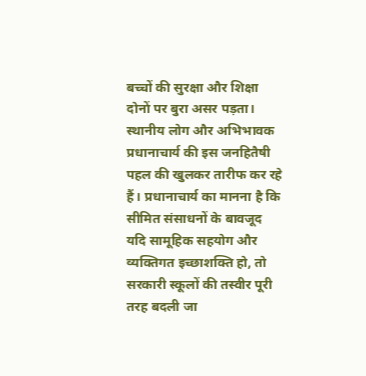बच्चों की सुरक्षा और शिक्षा दोनों पर बुरा असर पड़ता। स्थानीय लोग और अभिभावक प्रधानाचार्य की इस जनहितैषी पहल की खुलकर तारीफ कर रहे हैं। प्रधानाचार्य का मानना है कि सीमित संसाधनों के बावजूद यदि सामूहिक सहयोग और व्यक्तिगत इच्छाशक्ति हो, तो सरकारी स्कूलों की तस्वीर पूरी तरह बदली जा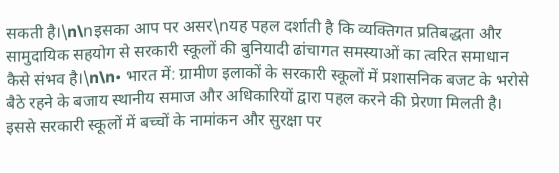सकती है।\n\nइसका आप पर असर\nयह पहल दर्शाती है कि व्यक्तिगत प्रतिबद्धता और सामुदायिक सहयोग से सरकारी स्कूलों की बुनियादी ढांचागत समस्याओं का त्वरित समाधान कैसे संभव है।\n\n• भारत में: ग्रामीण इलाकों के सरकारी स्कूलों में प्रशासनिक बजट के भरोसे बैठे रहने के बजाय स्थानीय समाज और अधिकारियों द्वारा पहल करने की प्रेरणा मिलती है। इससे सरकारी स्कूलों में बच्चों के नामांकन और सुरक्षा पर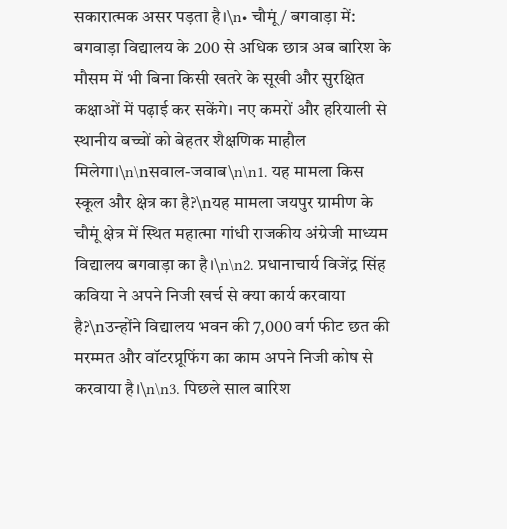सकारात्मक असर पड़ता है।\n• चौमूं / बगवाड़ा में: बगवाड़ा विद्यालय के 200 से अधिक छात्र अब बारिश के मौसम में भी बिना किसी खतरे के सूखी और सुरक्षित कक्षाओं में पढ़ाई कर सकेंगे। नए कमरों और हरियाली से स्थानीय बच्चों को बेहतर शैक्षणिक माहौल मिलेगा।\n\nसवाल-जवाब\n\n1. यह मामला किस स्कूल और क्षेत्र का है?\nयह मामला जयपुर ग्रामीण के चौमूं क्षेत्र में स्थित महात्मा गांधी राजकीय अंग्रेजी माध्यम विद्यालय बगवाड़ा का है।\n\n2. प्रधानाचार्य विजेंद्र सिंह कविया ने अपने निजी खर्च से क्या कार्य करवाया है?\nउन्होंने विद्यालय भवन की 7,000 वर्ग फीट छत की मरम्मत और वॉटरप्रूफिंग का काम अपने निजी कोष से करवाया है।\n\n3. पिछले साल बारिश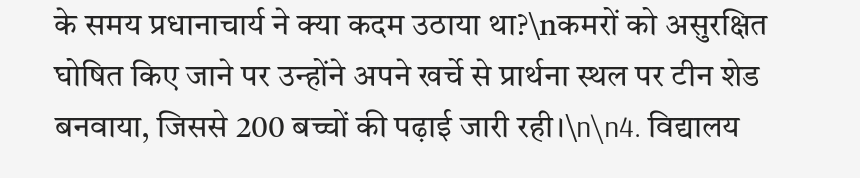के समय प्रधानाचार्य ने क्या कदम उठाया था?\nकमरों को असुरक्षित घोषित किए जाने पर उन्होंने अपने खर्चे से प्रार्थना स्थल पर टीन शेड बनवाया, जिससे 200 बच्चों की पढ़ाई जारी रही।\n\n4. विद्यालय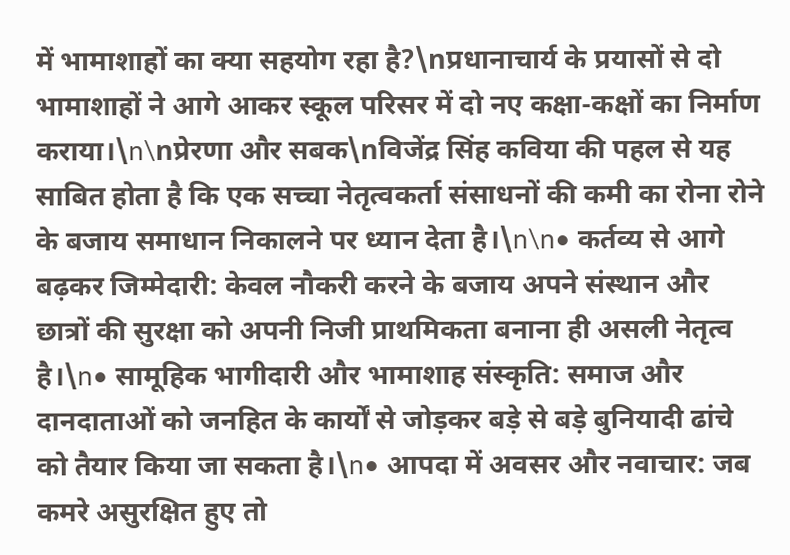में भामाशाहों का क्या सहयोग रहा है?\nप्रधानाचार्य के प्रयासों से दो भामाशाहों ने आगे आकर स्कूल परिसर में दो नए कक्षा-कक्षों का निर्माण कराया।\n\nप्रेरणा और सबक\nविजेंद्र सिंह कविया की पहल से यह साबित होता है कि एक सच्चा नेतृत्वकर्ता संसाधनों की कमी का रोना रोने के बजाय समाधान निकालने पर ध्यान देता है।\n\n• कर्तव्य से आगे बढ़कर जिम्मेदारी: केवल नौकरी करने के बजाय अपने संस्थान और छात्रों की सुरक्षा को अपनी निजी प्राथमिकता बनाना ही असली नेतृत्व है।\n• सामूहिक भागीदारी और भामाशाह संस्कृति: समाज और दानदाताओं को जनहित के कार्यों से जोड़कर बड़े से बड़े बुनियादी ढांचे को तैयार किया जा सकता है।\n• आपदा में अवसर और नवाचार: जब कमरे असुरक्षित हुए तो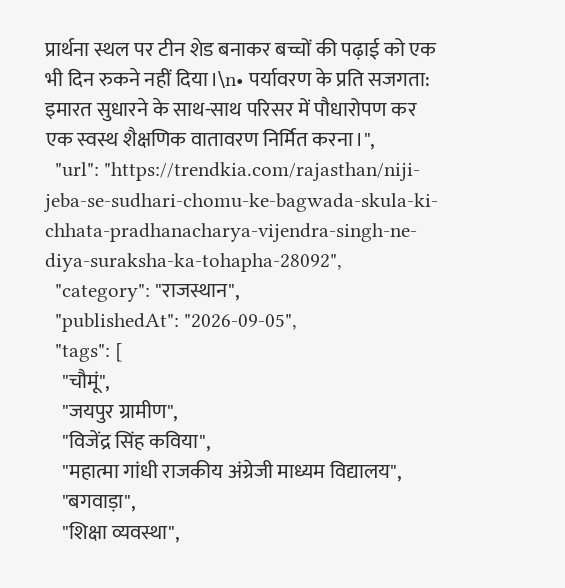प्रार्थना स्थल पर टीन शेड बनाकर बच्चों की पढ़ाई को एक भी दिन रुकने नहीं दिया।\n• पर्यावरण के प्रति सजगता: इमारत सुधारने के साथ-साथ परिसर में पौधारोपण कर एक स्वस्थ शैक्षणिक वातावरण निर्मित करना।",
  "url": "https://trendkia.com/rajasthan/niji-jeba-se-sudhari-chomu-ke-bagwada-skula-ki-chhata-pradhanacharya-vijendra-singh-ne-diya-suraksha-ka-tohapha-28092",
  "category": "राजस्थान",
  "publishedAt": "2026-09-05",
  "tags": [
    "चौमूं",
    "जयपुर ग्रामीण",
    "विजेंद्र सिंह कविया",
    "महात्मा गांधी राजकीय अंग्रेजी माध्यम विद्यालय",
    "बगवाड़ा",
    "शिक्षा व्यवस्था",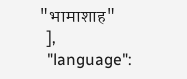"भामाशाह"
  ],
  "language":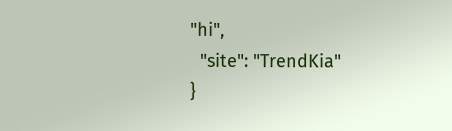"hi",
  "site": "TrendKia"
}